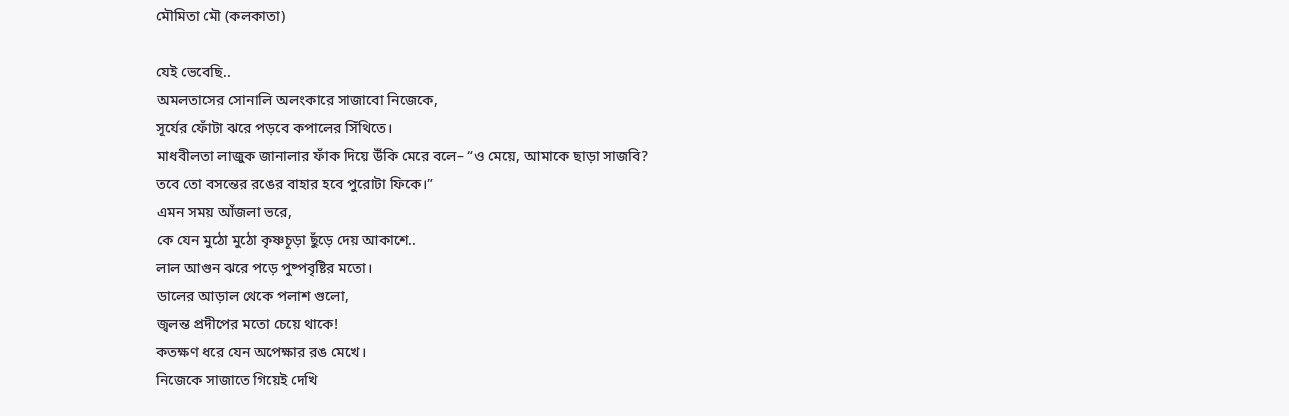মৌমিতা মৌ (কলকাতা)

যেই ভেবেছি..
অমলতাসের সোনালি অলংকারে সাজাবো নিজেকে,
সূর্যের ফোঁটা ঝরে পড়বে কপালের সিঁথিতে।
মাধবীলতা লাজুক জানালার ফাঁক দিয়ে উঁকি মেরে বলে– “ও মেয়ে, আমাকে ছাড়া সাজবি?
তবে তো বসন্তের রঙের বাহার হবে পুরোটা ফিকে।”
এমন সময় আঁজলা ভরে,
কে যেন মুঠো মুঠো কৃষ্ণচূড়া ছুঁড়ে দেয় আকাশে..
লাল আগুন ঝরে পড়ে পুষ্পবৃষ্টির মতো।
ডালের আড়াল থেকে পলাশ গুলো,
জ্বলন্ত প্রদীপের মতো চেয়ে থাকে!
কতক্ষণ ধরে যেন অপেক্ষার রঙ মেখে।
নিজেকে সাজাতে গিয়েই দেখি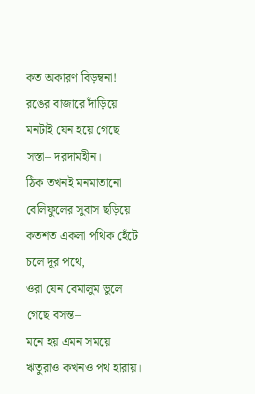কত অকারণ বিড়ম্বনা!
রঙের বাজারে দাঁড়িয়ে মনটাই যেন হয়ে গেছে সস্তা– দরদামহীন।
ঠিক তখনই মনমাতানো বেলিফুলের সুবাস ছড়িয়ে কতশত একলা পথিক হেঁটে চলে দূর পথে,
ওরা যেন বেমালুম ভুলে গেছে বসন্ত–
মনে হয় এমন সময়ে ঋতুরাও কখনও পথ হারায়।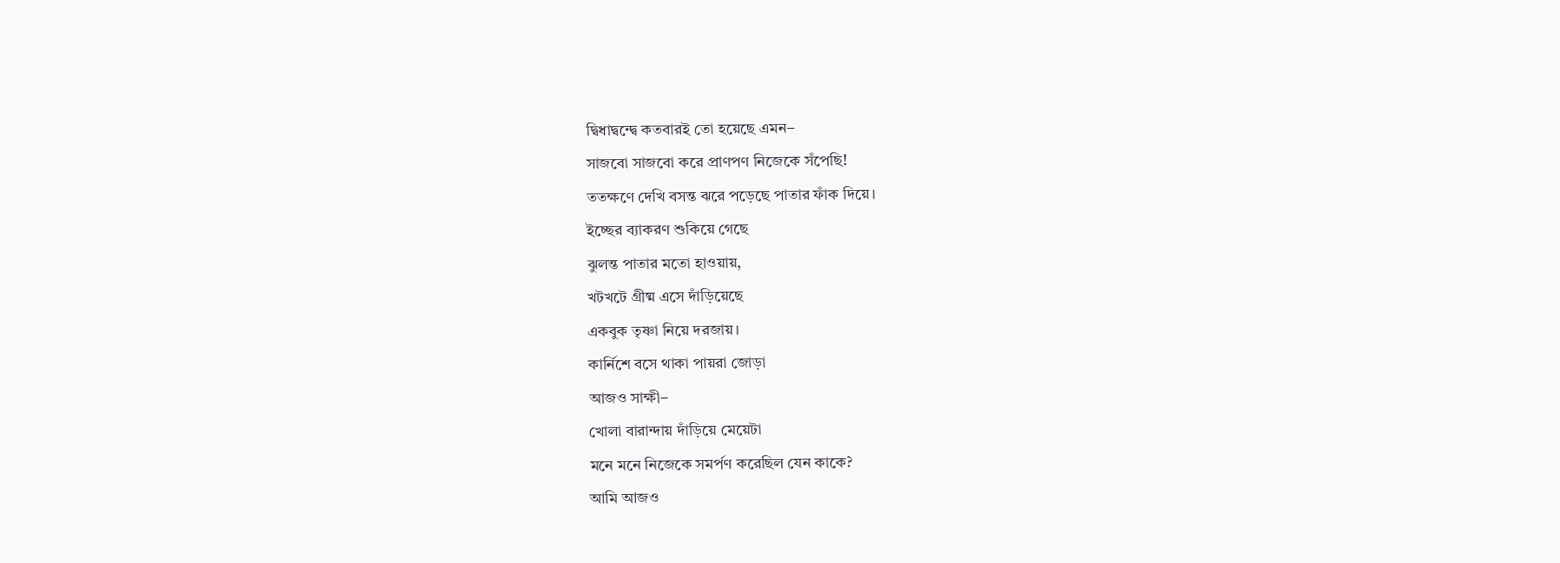দ্বিধাদ্বন্দ্বে কতবারই তো হয়েছে এমন–
সাজবো সাজবো করে প্রাণপণ নিজেকে সঁপেছি!
ততক্ষণে দেখি বসন্ত ঝরে পড়েছে পাতার ফাঁক দিয়ে।
ইচ্ছের ব্যাকরণ শুকিয়ে গেছে
ঝুলন্ত পাতার মতো হাওয়ায়,
খটখটে গ্রীষ্ম এসে দাঁড়িয়েছে
একবুক তৃষ্ণা নিয়ে দরজায়।
কার্নিশে বসে থাকা পায়রা জোড়া
আজও সাক্ষী–
খোলা বারান্দায় দাঁড়িয়ে মেয়েটা
মনে মনে নিজেকে সমর্পণ করেছিল যেন কাকে?
আমি আজও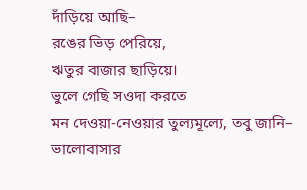দাঁড়িয়ে আছি–
রঙের ভিড় পেরিয়ে,
ঋতুর বাজার ছাড়িয়ে।
ভুলে গেছি সওদা করতে
মন দেওয়া-নেওয়ার তুল্যমূল্যে, তবু জানি–
ভালোবাসার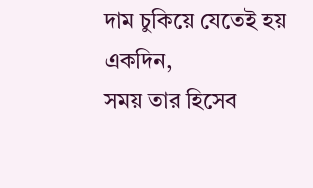দাম চুকিয়ে যেতেই হয় একদিন,
সময় তার হিসেব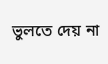ভুলতে দেয় না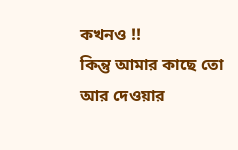কখনও !!
কিন্তু আমার কাছে তো আর দেওয়ার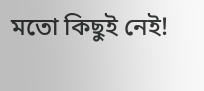মতো কিছুই নেই!